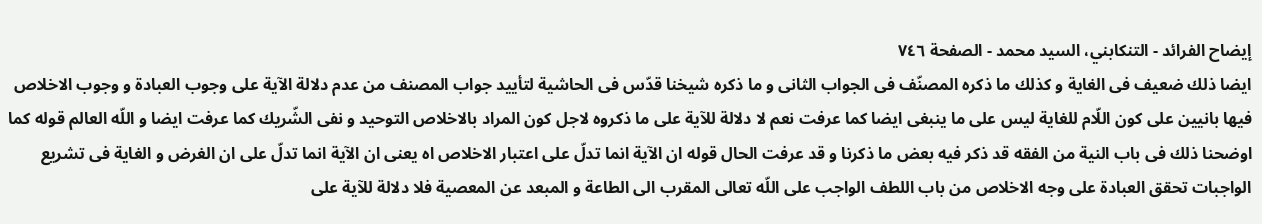إيضاح الفرائد - التنكابني، السيد محمد - الصفحة ٧٤٦
ايضا ذلك ضعيف فى الغاية و كذلك ما ذكره المصنّف فى الجواب الثانى و ما ذكره شيخنا قدّس فى الحاشية لتأييد جواب المصنف من عدم دلالة الآية على وجوب العبادة و وجوب الاخلاص فيها بانيين على كون اللّام للغاية ليس على ما ينبغى ايضا كما عرفت نعم لا دلالة للآية على ما ذكروه لاجل كون المراد بالاخلاص التوحيد و نفى الشّريك كما عرفت ايضا و اللّه العالم قوله كما اوضحنا ذلك فى باب النية من الفقه قد ذكر فيه بعض ما ذكرنا و قد عرفت الحال قوله ان الآية انما تدلّ على اعتبار الاخلاص اه يعنى ان الآية انما تدلّ على ان الغرض و الغاية فى تشريع الواجبات تحقق العبادة على وجه الاخلاص من باب اللطف الواجب على اللّه تعالى المقرب الى الطاعة و المبعد عن المعصية فلا دلالة للآية على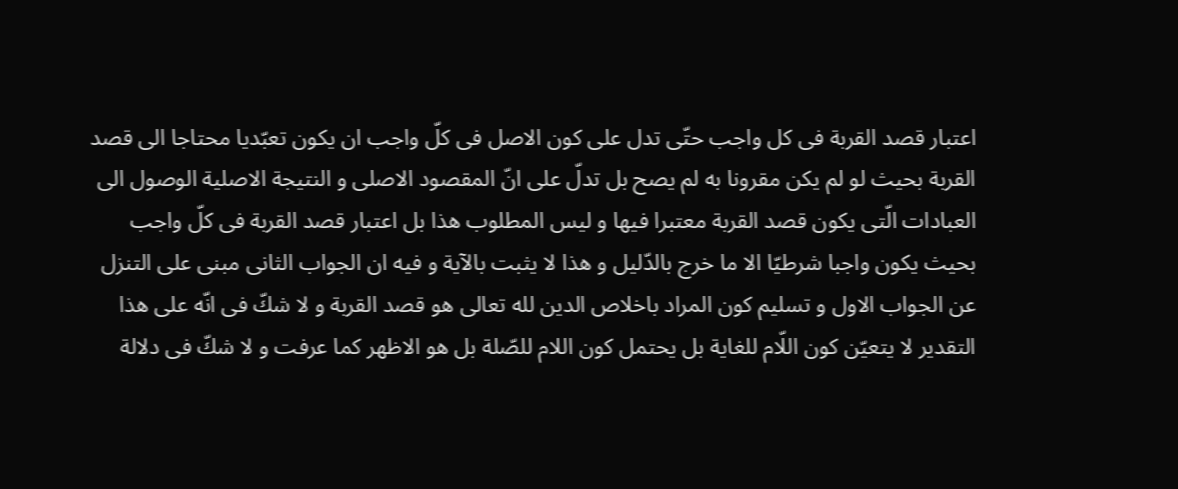اعتبار قصد القربة فى كل واجب حتّى تدل على كون الاصل فى كلّ واجب ان يكون تعبّديا محتاجا الى قصد القربة بحيث لو لم يكن مقرونا به لم يصح بل تدلّ على انّ المقصود الاصلى و النتيجة الاصلية الوصول الى العبادات الّتى يكون قصد القربة معتبرا فيها و ليس المطلوب هذا بل اعتبار قصد القربة فى كلّ واجب بحيث يكون واجبا شرطيّا الا ما خرج بالدّليل و هذا لا يثبت بالآية و فيه ان الجواب الثانى مبنى على التنزل عن الجواب الاول و تسليم كون المراد باخلاص الدين لله تعالى هو قصد القربة و لا شكّ فى انّه على هذا التقدير لا يتعيّن كون اللّام للغاية بل يحتمل كون اللام للصّلة بل هو الاظهر كما عرفت و لا شكّ فى دلالة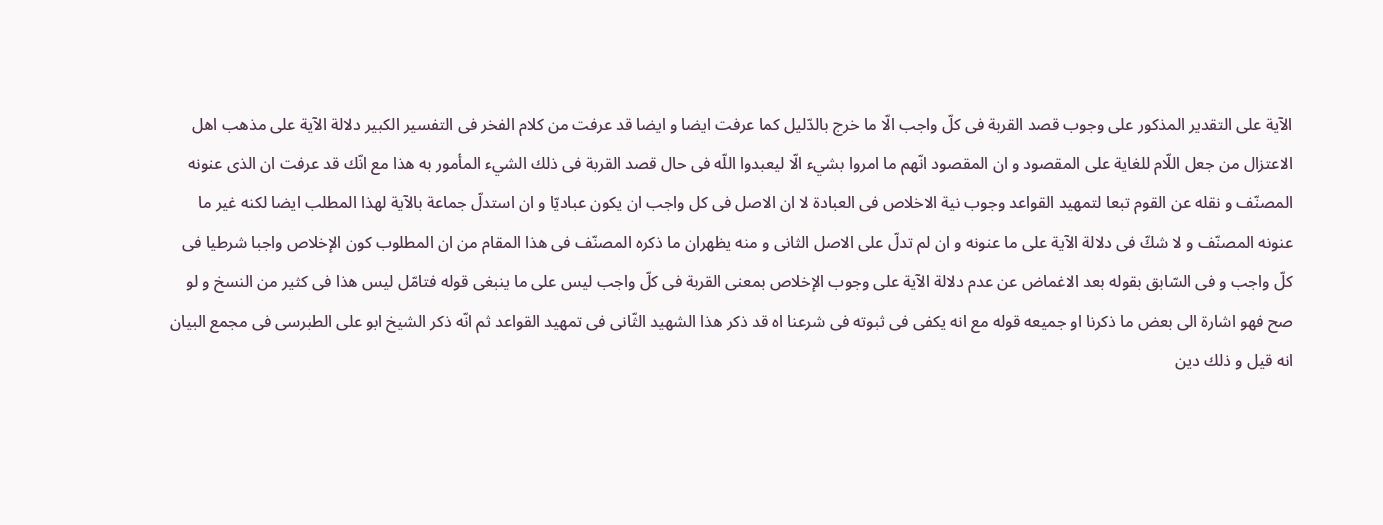الآية على التقدير المذكور على وجوب قصد القربة فى كلّ واجب الّا ما خرج بالدّليل كما عرفت ايضا و ايضا قد عرفت من كلام الفخر فى التفسير الكبير دلالة الآية على مذهب اهل الاعتزال من جعل اللّام للغاية على المقصود و ان المقصود انّهم ما امروا بشيء الّا ليعبدوا اللّه فى حال قصد القربة فى ذلك الشيء المأمور به هذا مع انّك قد عرفت ان الذى عنونه المصنّف و نقله عن القوم تبعا لتمهيد القواعد وجوب نية الاخلاص فى العبادة لا ان الاصل فى كل واجب ان يكون عباديّا و ان استدلّ جماعة بالآية لهذا المطلب ايضا لكنه غير ما عنونه المصنّف و لا شكّ فى دلالة الآية على ما عنونه و ان لم تدلّ على الاصل الثانى و منه يظهران ما ذكره المصنّف فى هذا المقام من ان المطلوب كون الإخلاص واجبا شرطيا فى كلّ واجب و فى السّابق بقوله بعد الاغماض عن عدم دلالة الآية على وجوب الإخلاص بمعنى القربة فى كلّ واجب ليس على ما ينبغى قوله فتامّل ليس هذا فى كثير من النسخ و لو صح فهو اشارة الى بعض ما ذكرنا او جميعه قوله مع انه يكفى فى ثبوته فى شرعنا اه قد ذكر هذا الشهيد الثّانى فى تمهيد القواعد ثم انّه ذكر الشيخ ابو على الطبرسى فى مجمع البيان انه قيل و ذلك دين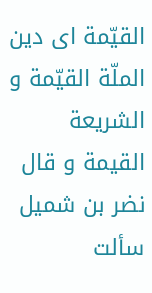القيّمة اى دين الملّة القيّمة و الشريعة القيمة و قال نضر بن شميل سألت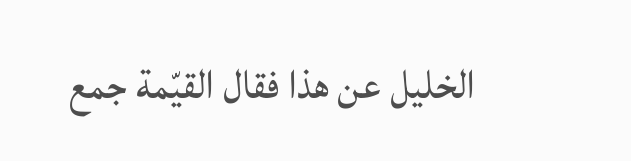الخليل عن هذا فقال القيّمة جمع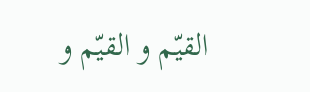القيّم و القيّم و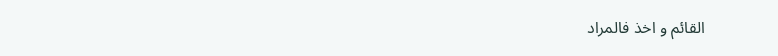القائم و اخذ فالمراد